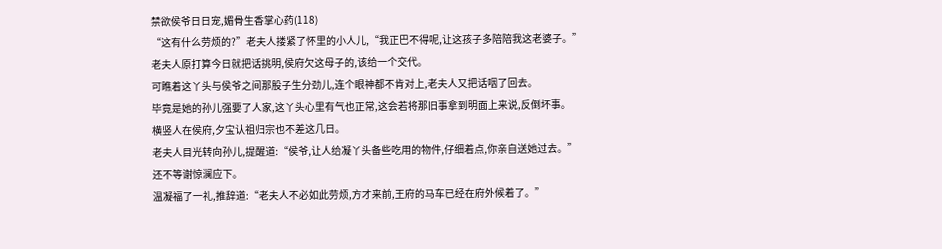禁欲侯爷日日宠,媚骨生香掌心药(118)
“这有什么劳烦的?”老夫人搂紧了怀里的小人儿,“我正巴不得呢,让这孩子多陪陪我这老婆子。”
老夫人原打算今日就把话挑明,侯府欠这母子的,该给一个交代。
可瞧着这丫头与侯爷之间那股子生分劲儿,连个眼神都不肯对上,老夫人又把话咽了回去。
毕竟是她的孙儿强要了人家,这丫头心里有气也正常,这会若将那旧事拿到明面上来说,反倒坏事。
横竖人在侯府,夕宝认祖归宗也不差这几日。
老夫人目光转向孙儿,提醒道:“侯爷,让人给凝丫头备些吃用的物件,仔细着点,你亲自送她过去。”
还不等谢惊澜应下。
温凝福了一礼,推辞道:“老夫人不必如此劳烦,方才来前,王府的马车已经在府外候着了。”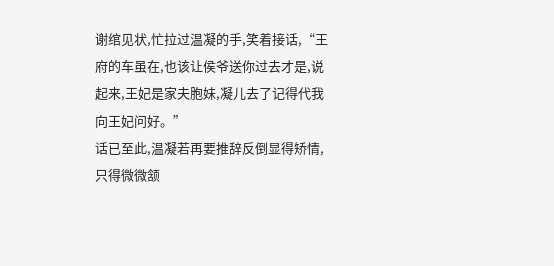谢绾见状,忙拉过温凝的手,笑着接话,“王府的车虽在,也该让侯爷送你过去才是,说起来,王妃是家夫胞妹,凝儿去了记得代我向王妃问好。”
话已至此,温凝若再要推辞反倒显得矫情,只得微微颔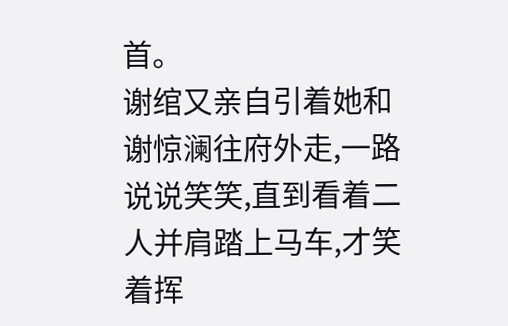首。
谢绾又亲自引着她和谢惊澜往府外走,一路说说笑笑,直到看着二人并肩踏上马车,才笑着挥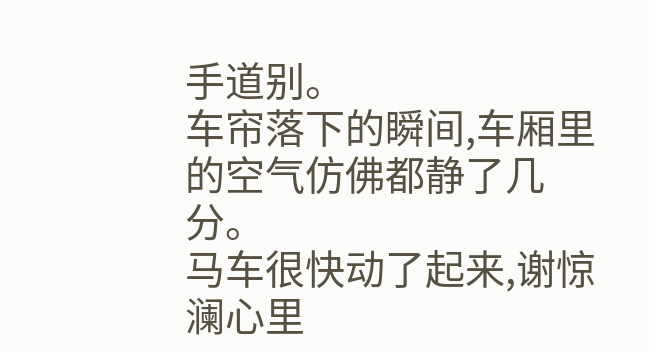手道别。
车帘落下的瞬间,车厢里的空气仿佛都静了几分。
马车很快动了起来,谢惊澜心里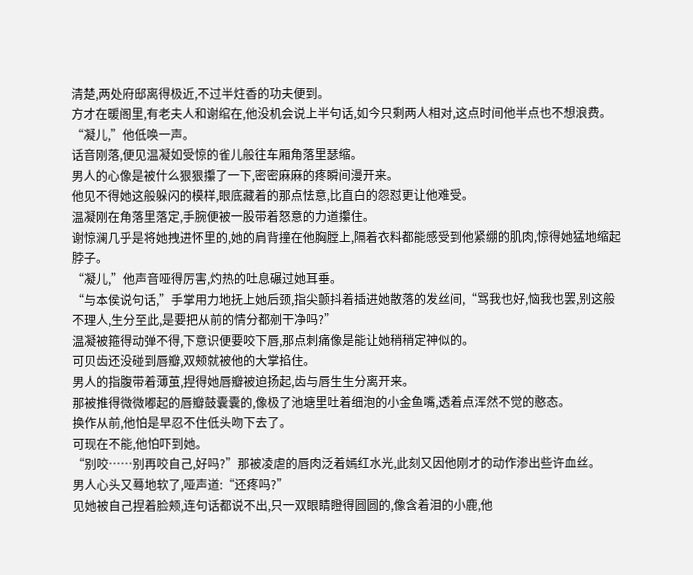清楚,两处府邸离得极近,不过半炷香的功夫便到。
方才在暖阁里,有老夫人和谢绾在,他没机会说上半句话,如今只剩两人相对,这点时间他半点也不想浪费。
“凝儿,”他低唤一声。
话音刚落,便见温凝如受惊的雀儿般往车厢角落里瑟缩。
男人的心像是被什么狠狠攥了一下,密密麻麻的疼瞬间漫开来。
他见不得她这般躲闪的模样,眼底藏着的那点怯意,比直白的怨怼更让他难受。
温凝刚在角落里落定,手腕便被一股带着怒意的力道攥住。
谢惊澜几乎是将她拽进怀里的,她的肩背撞在他胸膛上,隔着衣料都能感受到他紧绷的肌肉,惊得她猛地缩起脖子。
“凝儿,”他声音哑得厉害,灼热的吐息碾过她耳垂。
“与本侯说句话,”手掌用力地抚上她后颈,指尖颤抖着插进她散落的发丝间,“骂我也好,恼我也罢,别这般不理人,生分至此,是要把从前的情分都剜干净吗?”
温凝被箍得动弹不得,下意识便要咬下唇,那点刺痛像是能让她稍稍定神似的。
可贝齿还没碰到唇瓣,双颊就被他的大掌掐住。
男人的指腹带着薄茧,捏得她唇瓣被迫扬起,齿与唇生生分离开来。
那被推得微微嘟起的唇瓣鼓囊囊的,像极了池塘里吐着细泡的小金鱼嘴,透着点浑然不觉的憨态。
换作从前,他怕是早忍不住低头吻下去了。
可现在不能,他怕吓到她。
“别咬……别再咬自己,好吗?”那被凌虐的唇肉泛着嫣红水光,此刻又因他刚才的动作渗出些许血丝。
男人心头又蓦地软了,哑声道:“还疼吗?”
见她被自己捏着脸颊,连句话都说不出,只一双眼睛瞪得圆圆的,像含着泪的小鹿,他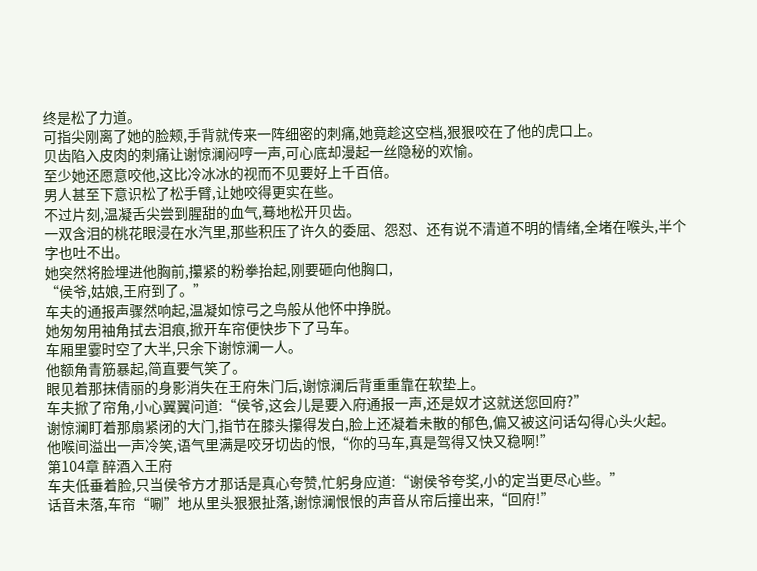终是松了力道。
可指尖刚离了她的脸颊,手背就传来一阵细密的刺痛,她竟趁这空档,狠狠咬在了他的虎口上。
贝齿陷入皮肉的刺痛让谢惊澜闷哼一声,可心底却漫起一丝隐秘的欢愉。
至少她还愿意咬他,这比冷冰冰的视而不见要好上千百倍。
男人甚至下意识松了松手臂,让她咬得更实在些。
不过片刻,温凝舌尖尝到腥甜的血气,蓦地松开贝齿。
一双含泪的桃花眼浸在水汽里,那些积压了许久的委屈、怨怼、还有说不清道不明的情绪,全堵在喉头,半个字也吐不出。
她突然将脸埋进他胸前,攥紧的粉拳抬起,刚要砸向他胸口,
“侯爷,姑娘,王府到了。”
车夫的通报声骤然响起,温凝如惊弓之鸟般从他怀中挣脱。
她匆匆用袖角拭去泪痕,掀开车帘便快步下了马车。
车厢里霎时空了大半,只余下谢惊澜一人。
他额角青筋暴起,简直要气笑了。
眼见着那抹倩丽的身影消失在王府朱门后,谢惊澜后背重重靠在软垫上。
车夫掀了帘角,小心翼翼问道:“侯爷,这会儿是要入府通报一声,还是奴才这就送您回府?”
谢惊澜盯着那扇紧闭的大门,指节在膝头攥得发白,脸上还凝着未散的郁色,偏又被这问话勾得心头火起。
他喉间溢出一声冷笑,语气里满是咬牙切齿的恨,“你的马车,真是驾得又快又稳啊!”
第104章 醉酒入王府
车夫低垂着脸,只当侯爷方才那话是真心夸赞,忙躬身应道:“谢侯爷夸奖,小的定当更尽心些。”
话音未落,车帘“唰”地从里头狠狠扯落,谢惊澜恨恨的声音从帘后撞出来,“回府!”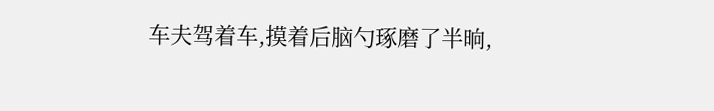车夫驾着车,摸着后脑勺琢磨了半晌,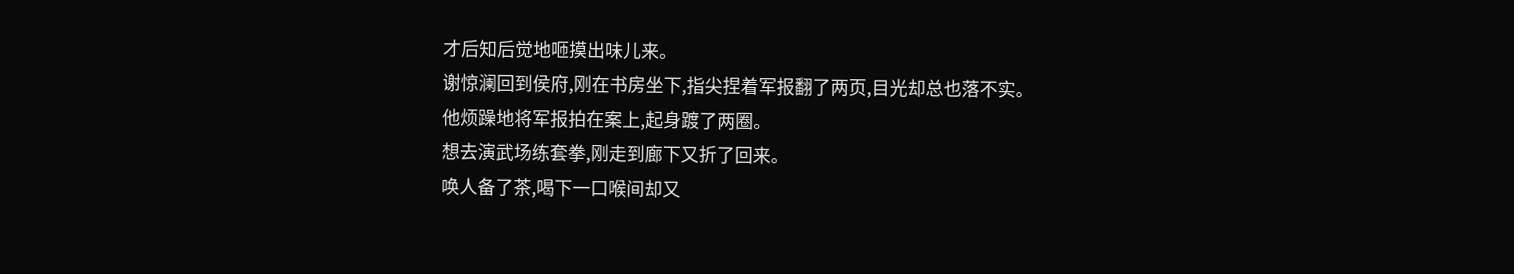才后知后觉地咂摸出味儿来。
谢惊澜回到侯府,刚在书房坐下,指尖捏着军报翻了两页,目光却总也落不实。
他烦躁地将军报拍在案上,起身踱了两圈。
想去演武场练套拳,刚走到廊下又折了回来。
唤人备了茶,喝下一口喉间却又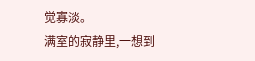觉寡淡。
满室的寂静里,一想到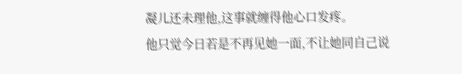凝儿还未理他,这事就缠得他心口发疼。
他只觉今日若是不再见她一面,不让她同自己说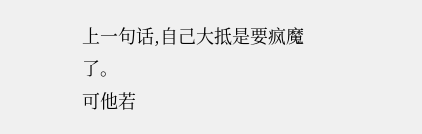上一句话,自己大抵是要疯魔了。
可他若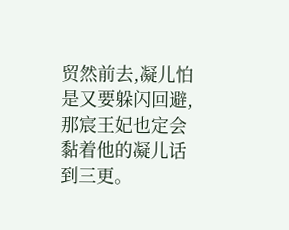贸然前去,凝儿怕是又要躲闪回避,那宸王妃也定会黏着他的凝儿话到三更。